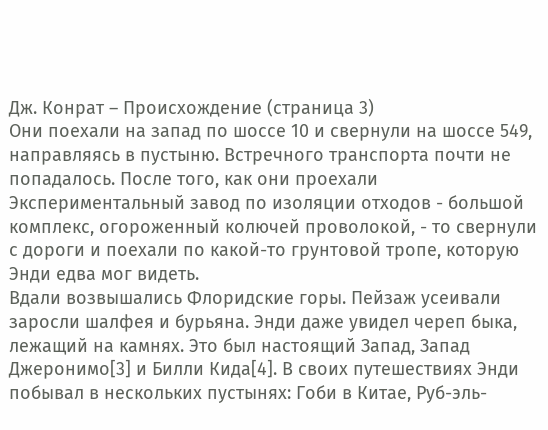Дж. Конрат – Происхождение (страница 3)
Они поехали на запад по шоссе 10 и свернули на шоссе 549, направляясь в пустыню. Встречного транспорта почти не попадалось. После того, как они проехали Экспериментальный завод по изоляции отходов - большой комплекс, огороженный колючей проволокой, - то свернули с дороги и поехали по какой-то грунтовой тропе, которую Энди едва мог видеть.
Вдали возвышались Флоридские горы. Пейзаж усеивали заросли шалфея и бурьяна. Энди даже увидел череп быка, лежащий на камнях. Это был настоящий Запад, Запад Джеронимо[3] и Билли Кида[4]. В своих путешествиях Энди побывал в нескольких пустынях: Гоби в Китае, Руб-эль-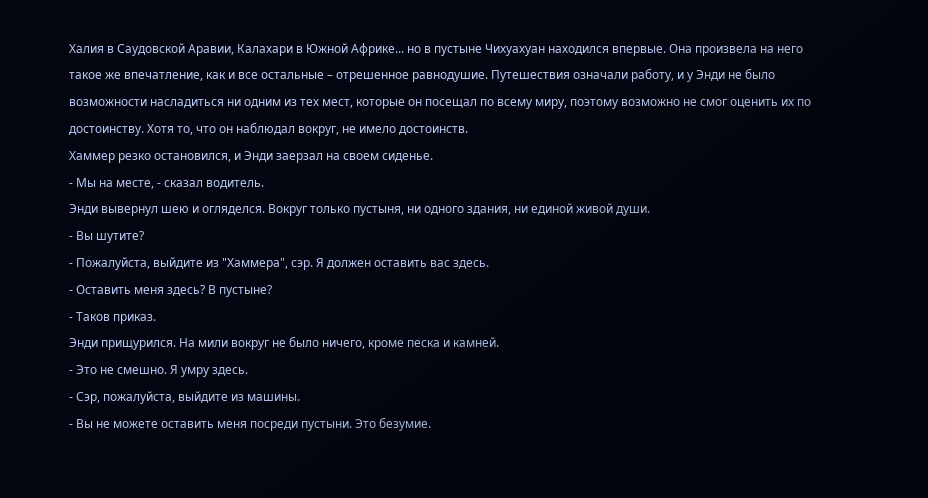Халия в Саудовской Аравии, Калахари в Южной Африке... но в пустыне Чихуахуан находился впервые. Она произвела на него такое же впечатление, как и все остальные – отрешенное равнодушие. Путешествия означали работу, и у Энди не было возможности насладиться ни одним из тех мест, которые он посещал по всему миру, поэтому возможно не смог оценить их по достоинству. Хотя то, что он наблюдал вокруг, не имело достоинств.
Хаммер резко остановился, и Энди заерзал на своем сиденье.
- Мы на месте, - сказал водитель.
Энди вывернул шею и огляделся. Вокруг только пустыня, ни одного здания, ни единой живой души.
- Вы шутите?
- Пожалуйста, выйдите из "Хаммера", сэр. Я должен оставить вас здесь.
- Оставить меня здесь? В пустыне?
- Таков приказ.
Энди прищурился. На мили вокруг не было ничего, кроме песка и камней.
- Это не смешно. Я умру здесь.
- Сэр, пожалуйста, выйдите из машины.
- Вы не можете оставить меня посреди пустыни. Это безумие.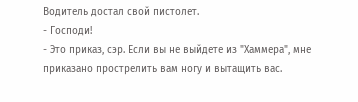Водитель достал свой пистолет.
- Господи!
- Это приказ, сэр. Если вы не выйдете из "Хаммера", мне приказано прострелить вам ногу и вытащить вас.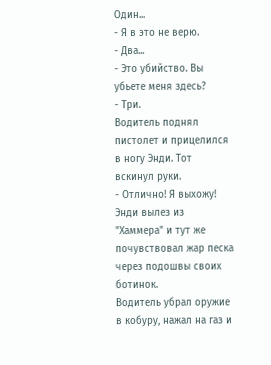Один...
- Я в это не верю.
- Два...
- Это убийство. Вы убьете меня здесь?
- Три.
Водитель поднял пистолет и прицелился в ногу Энди. Тот вскинул руки.
- Отлично! Я выхожу!
Энди вылез из "Хаммера" и тут же почувствовал жар песка через подошвы своих ботинок.
Водитель убрал оружие в кобуру, нажал на газ и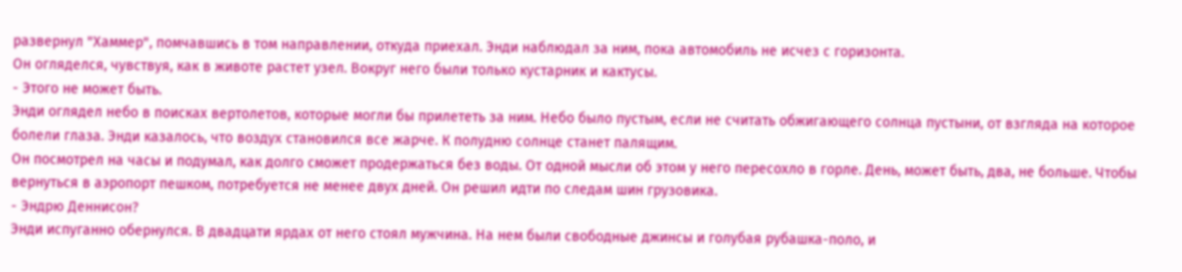развернул "Хаммер", помчавшись в том направлении, откуда приехал. Энди наблюдал за ним, пока автомобиль не исчез с горизонта.
Он огляделся, чувствуя, как в животе растет узел. Вокруг него были только кустарник и кактусы.
- Этого не может быть.
Энди оглядел небо в поисках вертолетов, которые могли бы прилететь за ним. Небо было пустым, если не считать обжигающего солнца пустыни, от взгляда на которое болели глаза. Энди казалось, что воздух становился все жарче. К полудню солнце станет палящим.
Он посмотрел на часы и подумал, как долго сможет продержаться без воды. От одной мысли об этом у него пересохло в горле. День, может быть, два, не больше. Чтобы вернуться в аэропорт пешком, потребуется не менее двух дней. Он решил идти по следам шин грузовика.
- Эндрю Деннисон?
Энди испуганно обернулся. В двадцати ярдах от него стоял мужчина. На нем были свободные джинсы и голубая рубашка-поло, и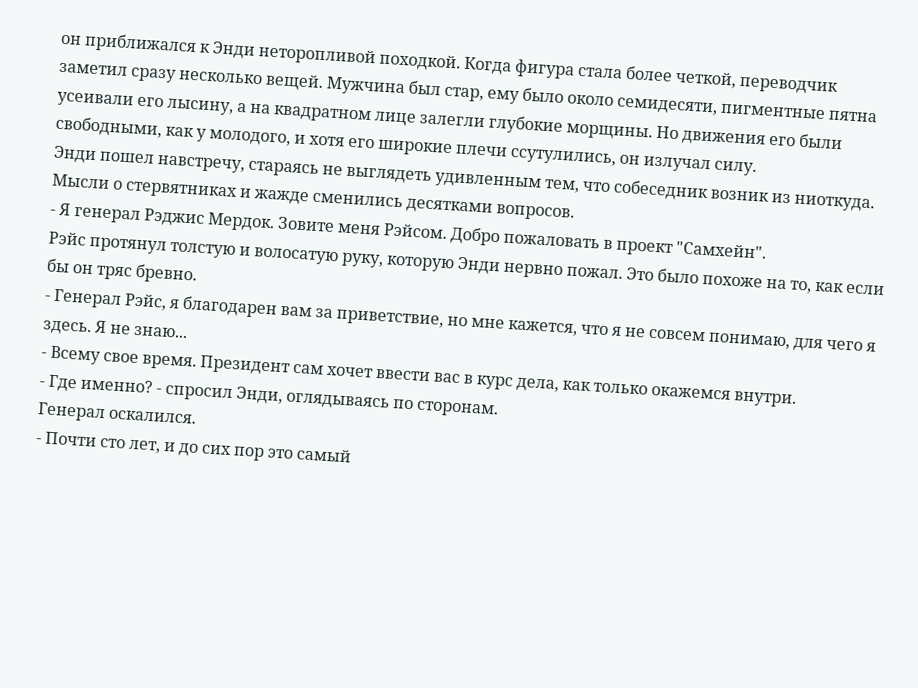он приближался к Энди неторопливой походкой. Когда фигура стала более четкой, переводчик заметил сразу несколько вещей. Мужчина был стар, ему было около семидесяти, пигментные пятна усеивали его лысину, а на квадратном лице залегли глубокие морщины. Но движения его были свободными, как у молодого, и хотя его широкие плечи ссутулились, он излучал силу.
Энди пошел навстречу, стараясь не выглядеть удивленным тем, что собеседник возник из ниоткуда. Мысли о стервятниках и жажде сменились десятками вопросов.
- Я генерал Рэджис Мердок. Зовите меня Рэйсом. Добро пожаловать в проект "Самхейн".
Рэйс протянул толстую и волосатую руку, которую Энди нервно пожал. Это было похоже на то, как если бы он тряс бревно.
- Генерал Рэйс, я благодарен вам за приветствие, но мне кажется, что я не совсем понимаю, для чего я здесь. Я не знаю...
- Всему свое время. Президент сам хочет ввести вас в курс дела, как только окажемся внутри.
- Где именно? - спросил Энди, оглядываясь по сторонам.
Генерал оскалился.
- Почти сто лет, и до сих пор это самый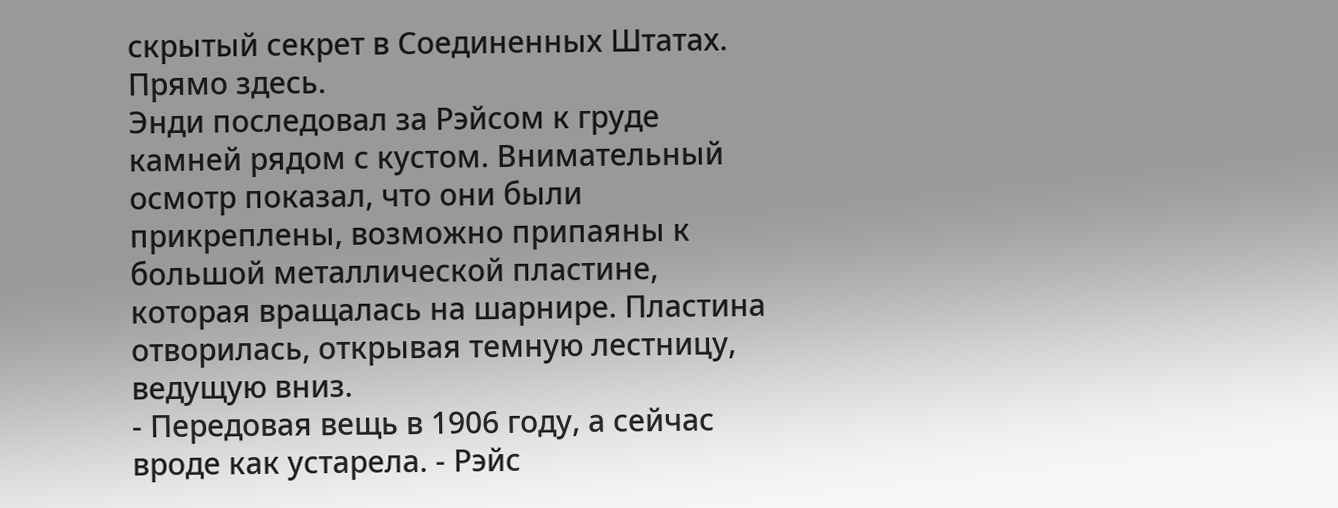скрытый секрет в Соединенных Штатах. Прямо здесь.
Энди последовал за Рэйсом к груде камней рядом с кустом. Внимательный осмотр показал, что они были прикреплены, возможно припаяны к большой металлической пластине, которая вращалась на шарнире. Пластина отворилась, открывая темную лестницу, ведущую вниз.
- Передовая вещь в 1906 году, а сейчас вроде как устарела. - Рэйс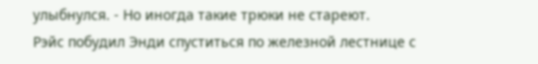улыбнулся. - Но иногда такие трюки не стареют.
Рэйс побудил Энди спуститься по железной лестнице с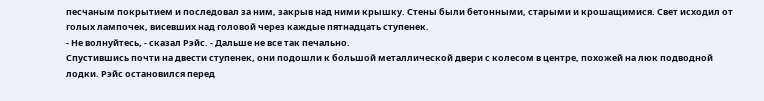песчаным покрытием и последовал за ним, закрыв над ними крышку. Стены были бетонными, старыми и крошащимися. Свет исходил от голых лампочек, висевших над головой через каждые пятнадцать ступенек.
- Не волнуйтесь, - сказал Рэйс. - Дальше не все так печально.
Спустившись почти на двести ступенек, они подошли к большой металлической двери с колесом в центре, похожей на люк подводной лодки. Рэйс остановился перед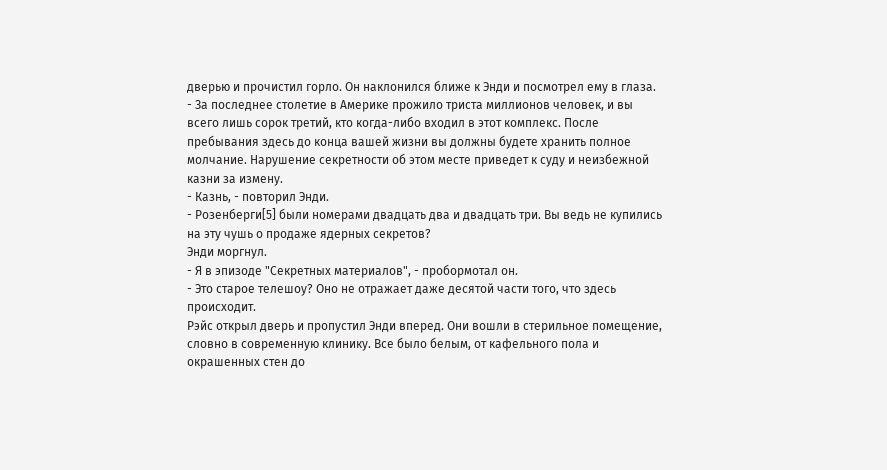дверью и прочистил горло. Он наклонился ближе к Энди и посмотрел ему в глаза.
- За последнее столетие в Америке прожило триста миллионов человек, и вы всего лишь сорок третий, кто когда-либо входил в этот комплекс. После пребывания здесь до конца вашей жизни вы должны будете хранить полное молчание. Нарушение секретности об этом месте приведет к суду и неизбежной казни за измену.
- Казнь, - повторил Энди.
- Розенберги[5] были номерами двадцать два и двадцать три. Вы ведь не купились на эту чушь о продаже ядерных секретов?
Энди моргнул.
- Я в эпизоде "Секретных материалов", - пробормотал он.
- Это старое телешоу? Оно не отражает даже десятой части того, что здесь происходит.
Рэйс открыл дверь и пропустил Энди вперед. Они вошли в стерильное помещение, словно в современную клинику. Все было белым, от кафельного пола и окрашенных стен до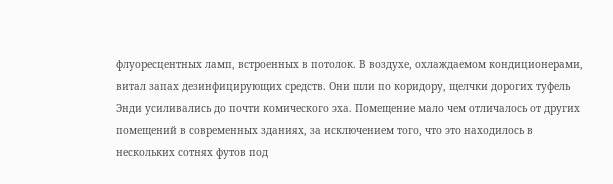флуоресцентных ламп, встроенных в потолок. В воздухе, охлаждаемом кондиционерами, витал запах дезинфицирующих средств. Они шли по коридору, щелчки дорогих туфель Энди усиливались до почти комического эха. Помещение мало чем отличалось от других помещений в современных зданиях, за исключением того, что это находилось в нескольких сотнях футов под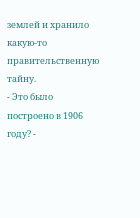землей и хранило какую-то правительственную тайну.
- Это было построено в 1906 году? -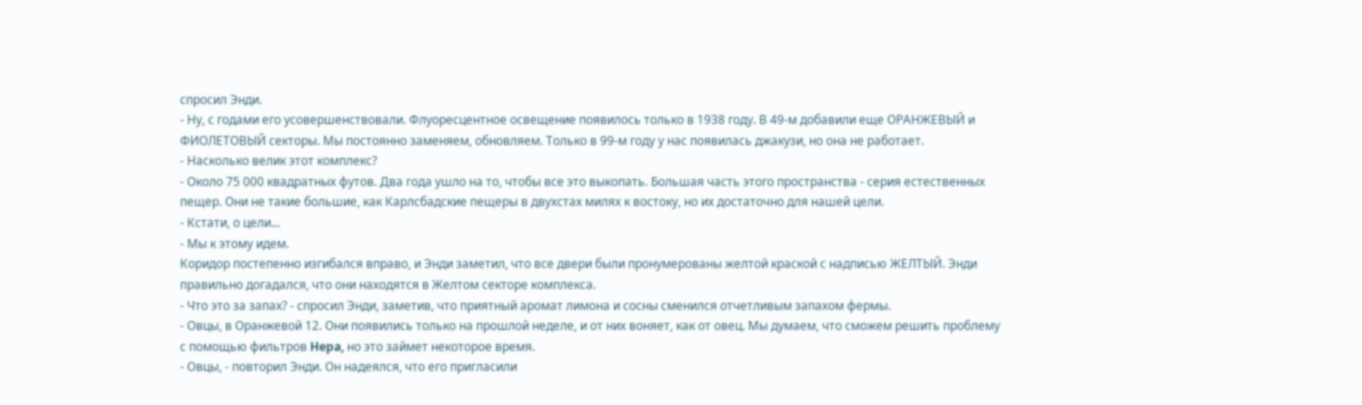спросил Энди.
- Ну, с годами его усовершенствовали. Флуоресцентное освещение появилось только в 1938 году. В 49-м добавили еще ОРАНЖЕВЫЙ и ФИОЛЕТОВЫЙ секторы. Мы постоянно заменяем, обновляем. Только в 99-м году у нас появилась джакузи, но она не работает.
- Насколько велик этот комплекс?
- Около 75 000 квадратных футов. Два года ушло на то, чтобы все это выкопать. Большая часть этого пространства - серия естественных пещер. Они не такие большие, как Карлсбадские пещеры в двухстах милях к востоку, но их достаточно для нашей цели.
- Кстати, о цели...
- Мы к этому идем.
Коридор постепенно изгибался вправо, и Энди заметил, что все двери были пронумерованы желтой краской с надписью ЖЕЛТЫЙ. Энди правильно догадался, что они находятся в Желтом секторе комплекса.
- Что это за запах? - спросил Энди, заметив, что приятный аромат лимона и сосны сменился отчетливым запахом фермы.
- Овцы, в Оранжевой 12. Они появились только на прошлой неделе, и от них воняет, как от овец. Мы думаем, что сможем решить проблему с помощью фильтров Hepa, но это займет некоторое время.
- Овцы, - повторил Энди. Он надеялся, что его пригласили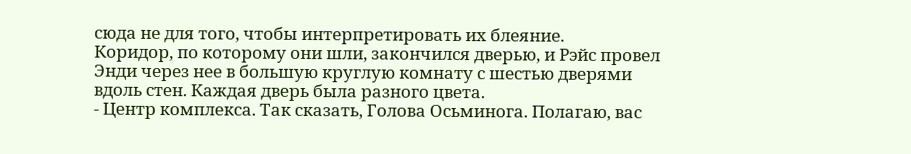сюда не для того, чтобы интерпретировать их блеяние.
Коридор, по которому они шли, закончился дверью, и Рэйс провел Энди через нее в большую круглую комнату с шестью дверями вдоль стен. Каждая дверь была разного цвета.
- Центр комплекса. Так сказать, Голова Осьминога. Полагаю, вас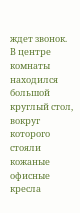ждет звонок.
В центре комнаты находился большой круглый стол, вокруг которого стояли кожаные офисные кресла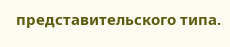представительского типа.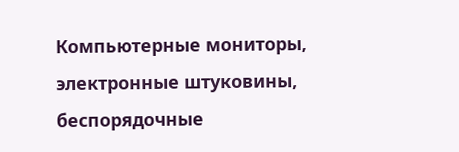Компьютерные мониторы, электронные штуковины, беспорядочные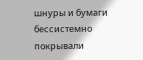шнуры и бумаги бессистемно покрывали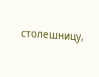столешницу,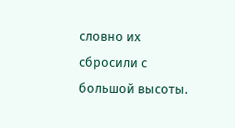словно их сбросили с большой высоты.